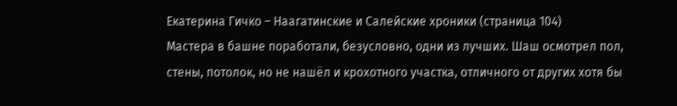Екатерина Гичко – Наагатинские и Салейские хроники (страница 104)
Мастера в башне поработали, безусловно, одни из лучших. Шаш осмотрел пол, стены, потолок, но не нашёл и крохотного участка, отличного от других хотя бы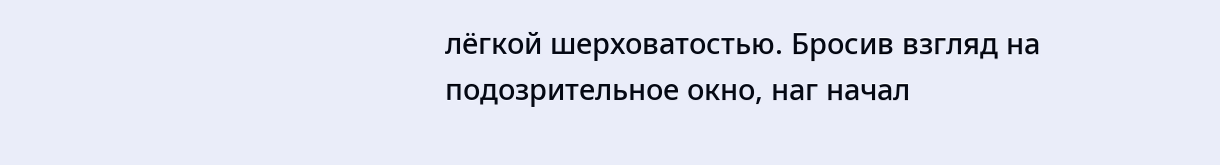лёгкой шерховатостью. Бросив взгляд на подозрительное окно, наг начал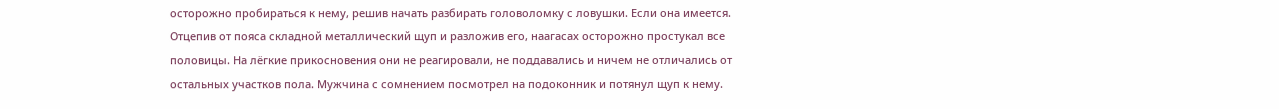осторожно пробираться к нему, решив начать разбирать головоломку с ловушки. Если она имеется.
Отцепив от пояса складной металлический щуп и разложив его, наагасах осторожно простукал все половицы. На лёгкие прикосновения они не реагировали, не поддавались и ничем не отличались от остальных участков пола. Мужчина с сомнением посмотрел на подоконник и потянул щуп к нему.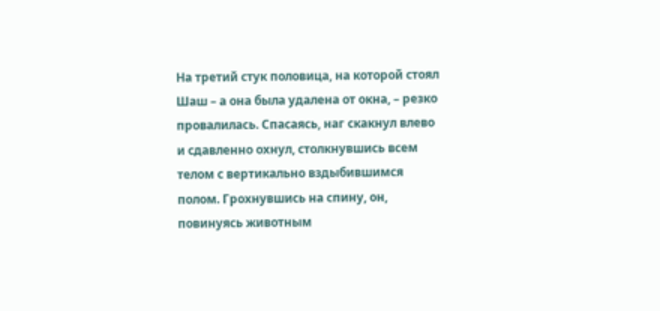На третий стук половица, на которой стоял Шаш – а она была удалена от окна, – резко провалилась. Спасаясь, наг скакнул влево и сдавленно охнул, столкнувшись всем телом с вертикально вздыбившимся полом. Грохнувшись на спину, он, повинуясь животным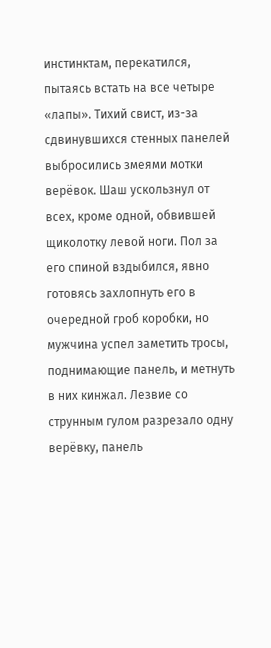инстинктам, перекатился, пытаясь встать на все четыре «лапы». Тихий свист, из-за сдвинувшихся стенных панелей выбросились змеями мотки верёвок. Шаш ускользнул от всех, кроме одной, обвившей щиколотку левой ноги. Пол за его спиной вздыбился, явно готовясь захлопнуть его в очередной гроб коробки, но мужчина успел заметить тросы, поднимающие панель, и метнуть в них кинжал. Лезвие со струнным гулом разрезало одну верёвку, панель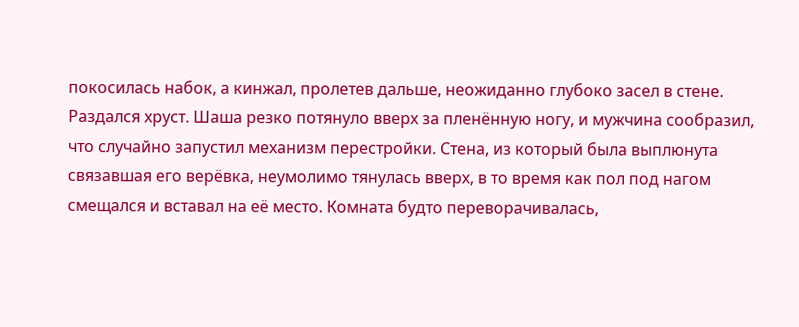покосилась набок, а кинжал, пролетев дальше, неожиданно глубоко засел в стене.
Раздался хруст. Шаша резко потянуло вверх за пленённую ногу, и мужчина сообразил, что случайно запустил механизм перестройки. Стена, из который была выплюнута связавшая его верёвка, неумолимо тянулась вверх, в то время как пол под нагом смещался и вставал на её место. Комната будто переворачивалась,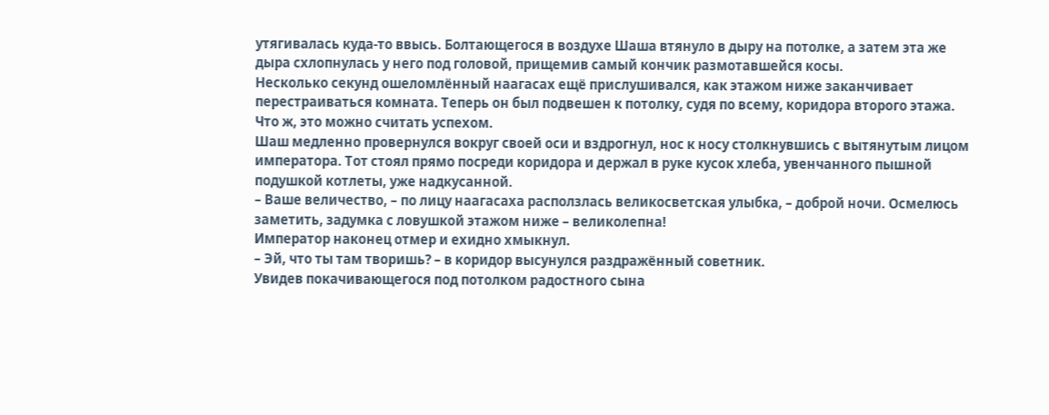утягивалась куда-то ввысь. Болтающегося в воздухе Шаша втянуло в дыру на потолке, а затем эта же дыра схлопнулась у него под головой, прищемив самый кончик размотавшейся косы.
Несколько секунд ошеломлённый наагасах ещё прислушивался, как этажом ниже заканчивает перестраиваться комната. Теперь он был подвешен к потолку, судя по всему, коридора второго этажа. Что ж, это можно считать успехом.
Шаш медленно провернулся вокруг своей оси и вздрогнул, нос к носу столкнувшись с вытянутым лицом императора. Тот стоял прямо посреди коридора и держал в руке кусок хлеба, увенчанного пышной подушкой котлеты, уже надкусанной.
– Ваше величество, – по лицу наагасаха расползлась великосветская улыбка, – доброй ночи. Осмелюсь заметить, задумка с ловушкой этажом ниже – великолепна!
Император наконец отмер и ехидно хмыкнул.
– Эй, что ты там творишь? – в коридор высунулся раздражённый советник.
Увидев покачивающегося под потолком радостного сына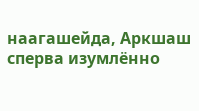наагашейда, Аркшаш сперва изумлённо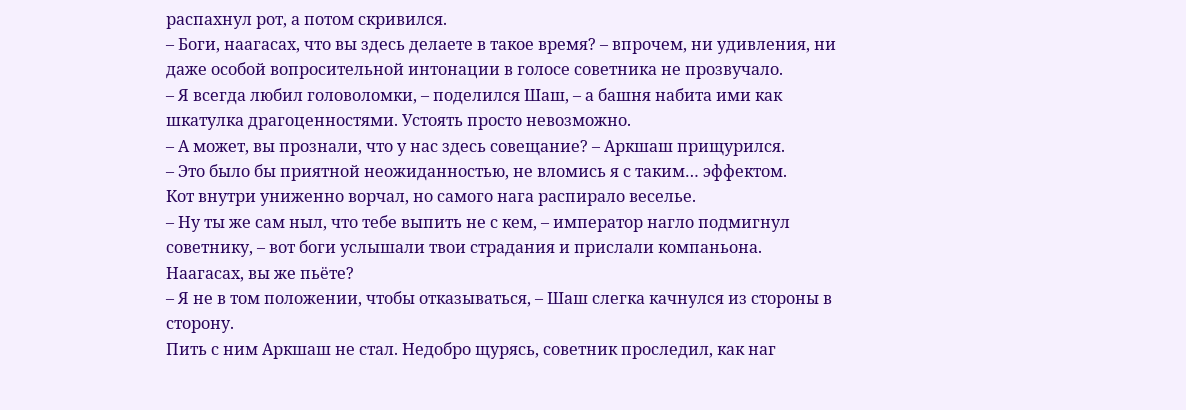распахнул рот, а потом скривился.
– Боги, наагасах, что вы здесь делаете в такое время? – впрочем, ни удивления, ни даже особой вопросительной интонации в голосе советника не прозвучало.
– Я всегда любил головоломки, – поделился Шаш, – а башня набита ими как шкатулка драгоценностями. Устоять просто невозможно.
– А может, вы прознали, что у нас здесь совещание? – Аркшаш прищурился.
– Это было бы приятной неожиданностью, не вломись я с таким… эффектом.
Кот внутри униженно ворчал, но самого нага распирало веселье.
– Ну ты же сам ныл, что тебе выпить не с кем, – император нагло подмигнул советнику, – вот боги услышали твои страдания и прислали компаньона. Наагасах, вы же пьёте?
– Я не в том положении, чтобы отказываться, – Шаш слегка качнулся из стороны в сторону.
Пить с ним Аркшаш не стал. Недобро щурясь, советник проследил, как наг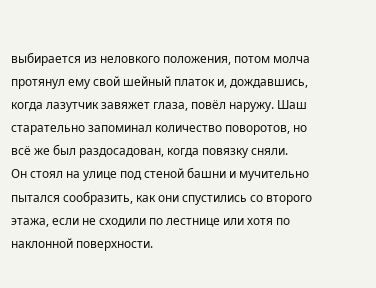выбирается из неловкого положения, потом молча протянул ему свой шейный платок и, дождавшись, когда лазутчик завяжет глаза, повёл наружу. Шаш старательно запоминал количество поворотов, но всё же был раздосадован, когда повязку сняли.
Он стоял на улице под стеной башни и мучительно пытался сообразить, как они спустились со второго этажа, если не сходили по лестнице или хотя по наклонной поверхности.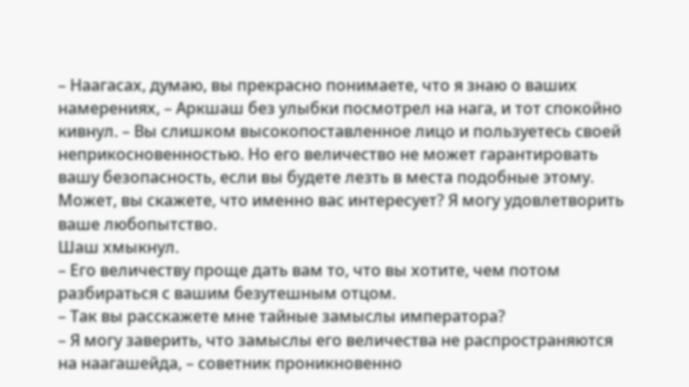– Наагасах, думаю, вы прекрасно понимаете, что я знаю о ваших намерениях, – Аркшаш без улыбки посмотрел на нага, и тот спокойно кивнул. – Вы слишком высокопоставленное лицо и пользуетесь своей неприкосновенностью. Но его величество не может гарантировать вашу безопасность, если вы будете лезть в места подобные этому. Может, вы скажете, что именно вас интересует? Я могу удовлетворить ваше любопытство.
Шаш хмыкнул.
– Его величеству проще дать вам то, что вы хотите, чем потом разбираться с вашим безутешным отцом.
– Так вы расскажете мне тайные замыслы императора?
– Я могу заверить, что замыслы его величества не распространяются на наагашейда, – советник проникновенно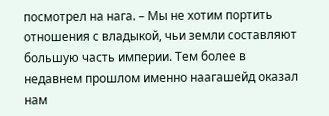посмотрел на нага. – Мы не хотим портить отношения с владыкой, чьи земли составляют большую часть империи. Тем более в недавнем прошлом именно наагашейд оказал нам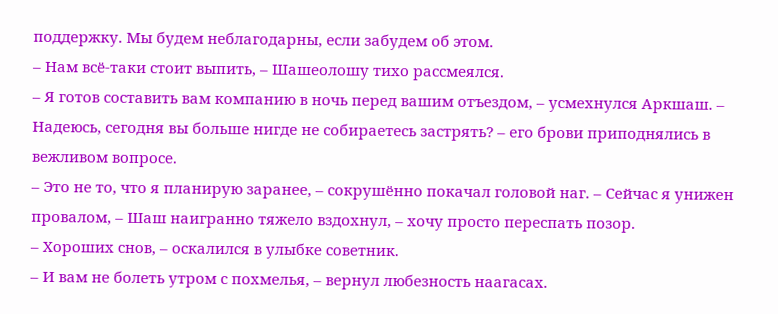поддержку. Мы будем неблагодарны, если забудем об этом.
– Нам всё-таки стоит выпить, – Шашеолошу тихо рассмеялся.
– Я готов составить вам компанию в ночь перед вашим отъездом, – усмехнулся Аркшаш. – Надеюсь, сегодня вы больше нигде не собираетесь застрять? – его брови приподнялись в вежливом вопросе.
– Это не то, что я планирую заранее, – сокрушённо покачал головой наг. – Сейчас я унижен провалом, – Шаш наигранно тяжело вздохнул, – хочу просто переспать позор.
– Хороших снов, – оскалился в улыбке советник.
– И вам не болеть утром с похмелья, – вернул любезность наагасах.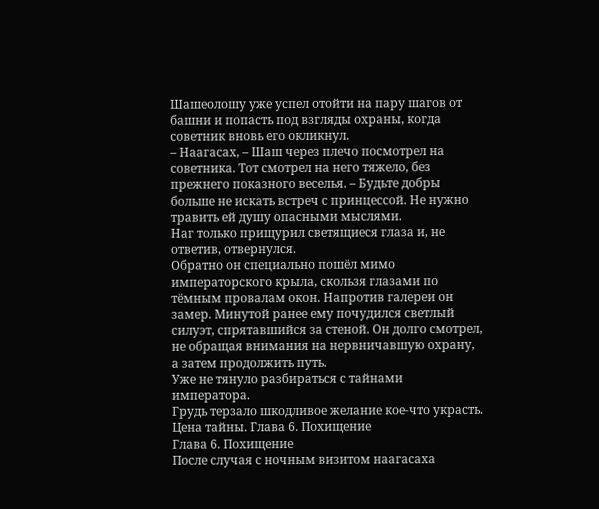Шашеолошу уже успел отойти на пару шагов от башни и попасть под взгляды охраны, когда советник вновь его окликнул.
– Наагасах, – Шаш через плечо посмотрел на советника. Тот смотрел на него тяжело, без прежнего показного веселья. – Будьте добры больше не искать встреч с принцессой. Не нужно травить ей душу опасными мыслями.
Наг только прищурил светящиеся глаза и, не ответив, отвернулся.
Обратно он специально пошёл мимо императорского крыла, скользя глазами по тёмным провалам окон. Напротив галереи он замер. Минутой ранее ему почудился светлый силуэт, спрятавшийся за стеной. Он долго смотрел, не обращая внимания на нервничавшую охрану, а затем продолжить путь.
Уже не тянуло разбираться с тайнами императора.
Грудь терзало шкодливое желание кое-что украсть.
Цена тайны. Глава 6. Похищение
Глава 6. Похищение
После случая с ночным визитом наагасаха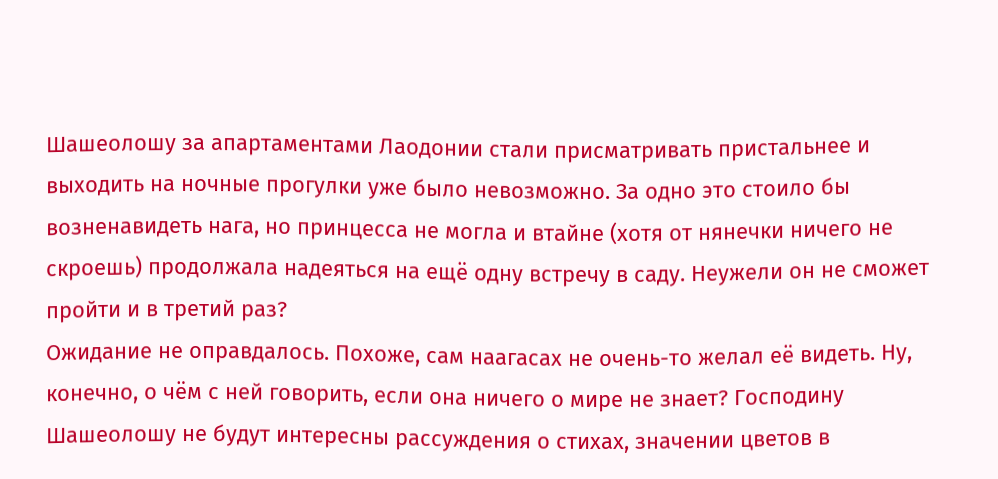Шашеолошу за апартаментами Лаодонии стали присматривать пристальнее и выходить на ночные прогулки уже было невозможно. За одно это стоило бы возненавидеть нага, но принцесса не могла и втайне (хотя от нянечки ничего не скроешь) продолжала надеяться на ещё одну встречу в саду. Неужели он не сможет пройти и в третий раз?
Ожидание не оправдалось. Похоже, сам наагасах не очень-то желал её видеть. Ну, конечно, о чём с ней говорить, если она ничего о мире не знает? Господину Шашеолошу не будут интересны рассуждения о стихах, значении цветов в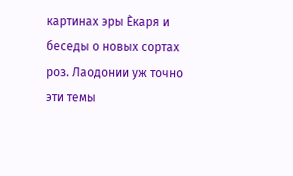картинах эры Ѐкаря и беседы о новых сортах роз. Лаодонии уж точно эти темы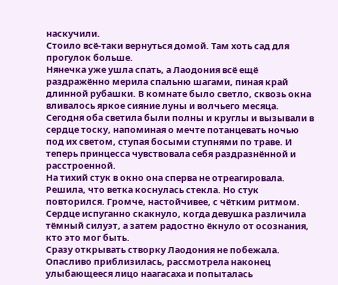наскучили.
Стоило всё-таки вернуться домой. Там хоть сад для прогулок больше.
Нянечка уже ушла спать, а Лаодония всё ещё раздражённо мерила спальню шагами, пиная край длинной рубашки. В комнате было светло, сквозь окна вливалось яркое сияние луны и волчьего месяца. Сегодня оба светила были полны и круглы и вызывали в сердце тоску, напоминая о мечте потанцевать ночью под их светом, ступая босыми ступнями по траве. И теперь принцесса чувствовала себя раздразнённой и расстроенной.
На тихий стук в окно она сперва не отреагировала. Решила, что ветка коснулась стекла. Но стук повторился. Громче, настойчивее, с чётким ритмом. Сердце испуганно скакнуло, когда девушка различила тёмный силуэт, а затем радостно ёкнуло от осознания, кто это мог быть.
Сразу открывать створку Лаодония не побежала. Опасливо приблизилась, рассмотрела наконец улыбающееся лицо наагасаха и попыталась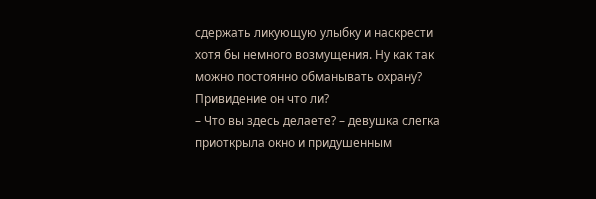сдержать ликующую улыбку и наскрести хотя бы немного возмущения. Ну как так можно постоянно обманывать охрану? Привидение он что ли?
– Что вы здесь делаете? – девушка слегка приоткрыла окно и придушенным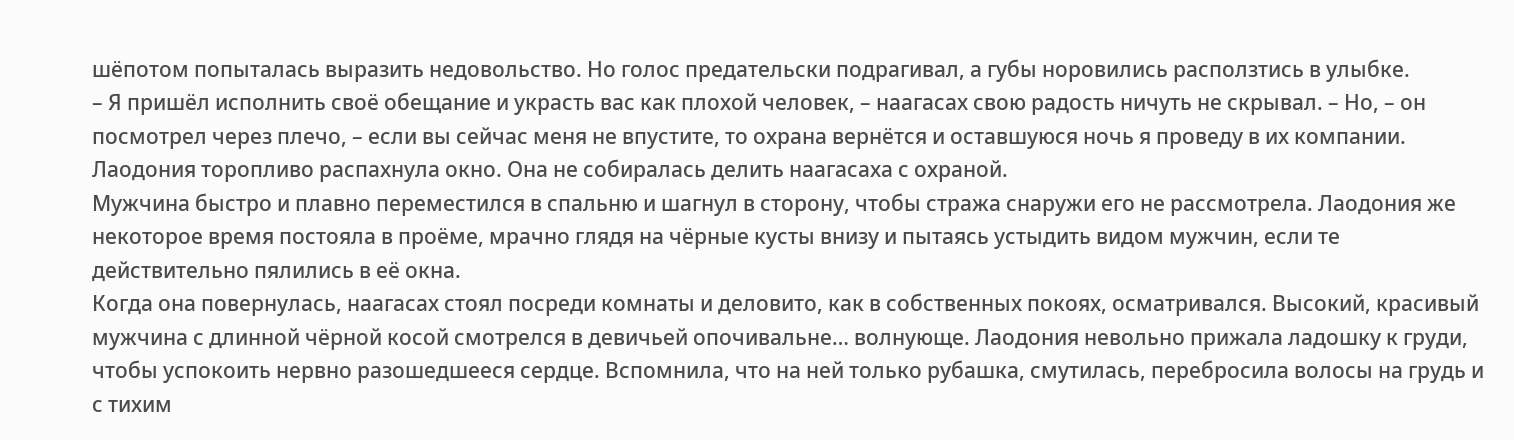шёпотом попыталась выразить недовольство. Но голос предательски подрагивал, а губы норовились расползтись в улыбке.
– Я пришёл исполнить своё обещание и украсть вас как плохой человек, – наагасах свою радость ничуть не скрывал. – Но, – он посмотрел через плечо, – если вы сейчас меня не впустите, то охрана вернётся и оставшуюся ночь я проведу в их компании.
Лаодония торопливо распахнула окно. Она не собиралась делить наагасаха с охраной.
Мужчина быстро и плавно переместился в спальню и шагнул в сторону, чтобы стража снаружи его не рассмотрела. Лаодония же некоторое время постояла в проёме, мрачно глядя на чёрные кусты внизу и пытаясь устыдить видом мужчин, если те действительно пялились в её окна.
Когда она повернулась, наагасах стоял посреди комнаты и деловито, как в собственных покоях, осматривался. Высокий, красивый мужчина с длинной чёрной косой смотрелся в девичьей опочивальне… волнующе. Лаодония невольно прижала ладошку к груди, чтобы успокоить нервно разошедшееся сердце. Вспомнила, что на ней только рубашка, смутилась, перебросила волосы на грудь и с тихим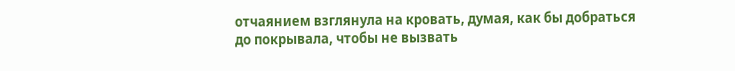отчаянием взглянула на кровать, думая, как бы добраться до покрывала, чтобы не вызвать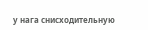у нага снисходительную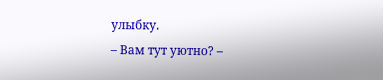улыбку.
– Вам тут уютно? –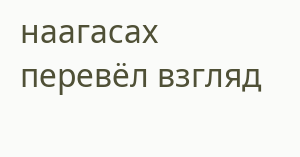наагасах перевёл взгляд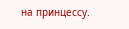на принцессу.